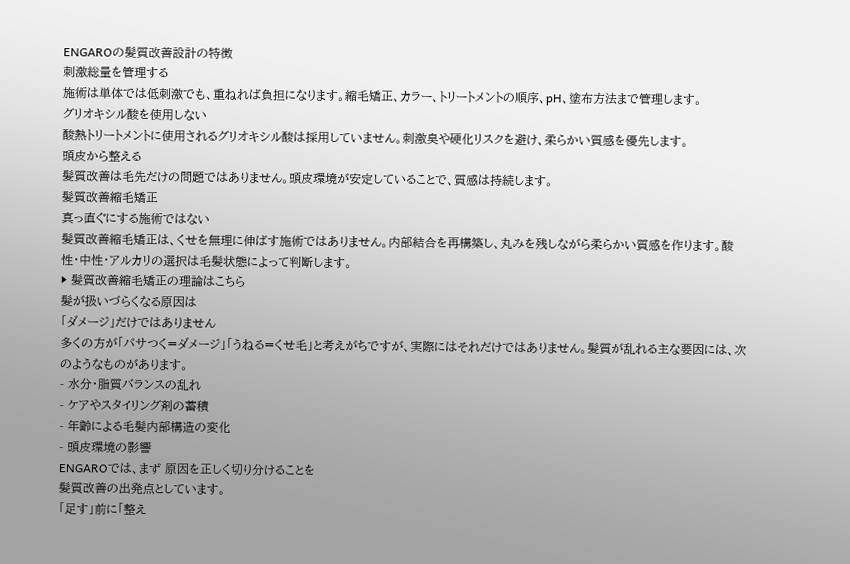ENGAROの髪質改善設計の特徴
刺激総量を管理する
施術は単体では低刺激でも、重ねれば負担になります。縮毛矯正、カラー、トリートメントの順序、pH、塗布方法まで管理します。
グリオキシル酸を使用しない
酸熱トリートメントに使用されるグリオキシル酸は採用していません。刺激臭や硬化リスクを避け、柔らかい質感を優先します。
頭皮から整える
髪質改善は毛先だけの問題ではありません。頭皮環境が安定していることで、質感は持続します。
髪質改善縮毛矯正
真っ直ぐにする施術ではない
髪質改善縮毛矯正は、くせを無理に伸ばす施術ではありません。内部結合を再構築し、丸みを残しながら柔らかい質感を作ります。酸性・中性・アルカリの選択は毛髪状態によって判断します。
▶ 髪質改善縮毛矯正の理論はこちら
髪が扱いづらくなる原因は
「ダメージ」だけではありません
多くの方が「パサつく=ダメージ」「うねる=くせ毛」と考えがちですが、実際にはそれだけではありません。髪質が乱れる主な要因には、次のようなものがあります。
- 水分・脂質バランスの乱れ
- ケアやスタイリング剤の蓄積
- 年齢による毛髪内部構造の変化
- 頭皮環境の影響
ENGAROでは、まず 原因を正しく切り分けることを
髪質改善の出発点としています。
「足す」前に「整え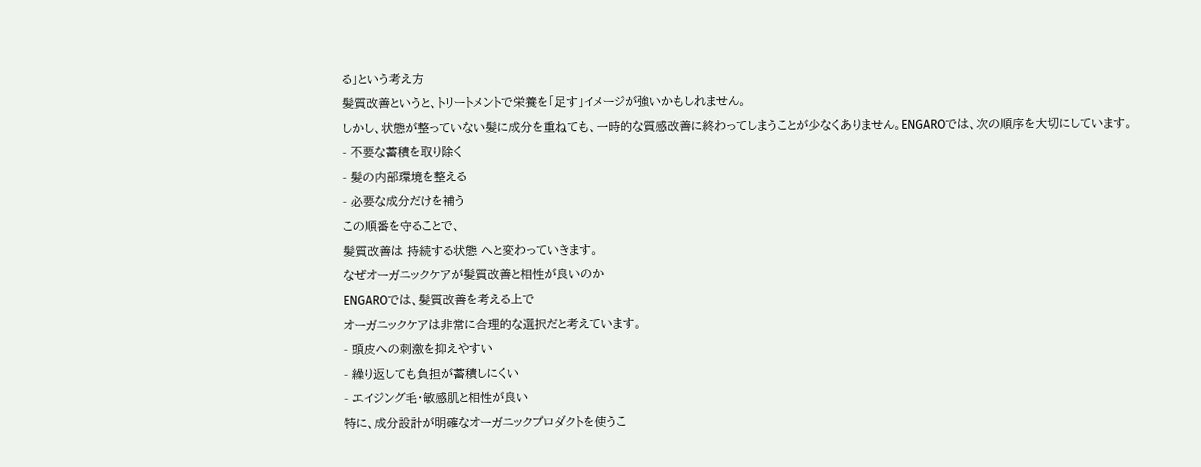る」という考え方
髪質改善というと、トリートメントで栄養を「足す」イメージが強いかもしれません。
しかし、状態が整っていない髪に成分を重ねても、一時的な質感改善に終わってしまうことが少なくありません。ENGAROでは、次の順序を大切にしています。
- 不要な蓄積を取り除く
- 髪の内部環境を整える
- 必要な成分だけを補う
この順番を守ることで、
髪質改善は 持続する状態 へと変わっていきます。
なぜオーガニックケアが髪質改善と相性が良いのか
ENGAROでは、髪質改善を考える上で
オーガニックケアは非常に合理的な選択だと考えています。
- 頭皮への刺激を抑えやすい
- 繰り返しても負担が蓄積しにくい
- エイジング毛・敏感肌と相性が良い
特に、成分設計が明確なオーガニックプロダクトを使うこ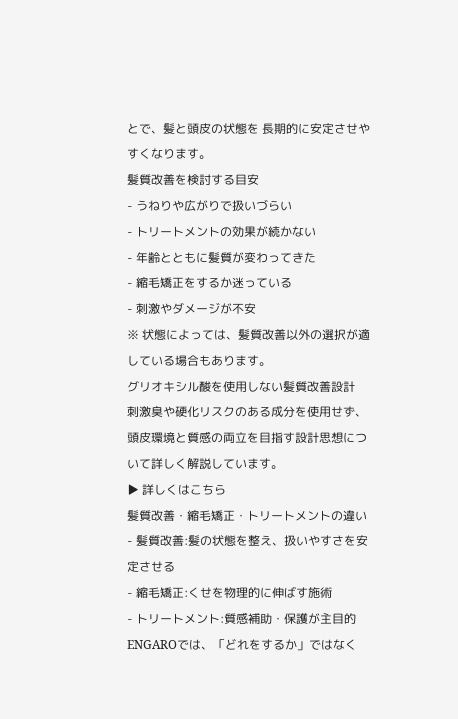とで、髪と頭皮の状態を 長期的に安定させやすくなります。
髪質改善を検討する目安
- うねりや広がりで扱いづらい
- トリートメントの効果が続かない
- 年齢とともに髪質が変わってきた
- 縮毛矯正をするか迷っている
- 刺激やダメージが不安
※ 状態によっては、髪質改善以外の選択が適している場合もあります。
グリオキシル酸を使用しない髪質改善設計
刺激臭や硬化リスクのある成分を使用せず、頭皮環境と質感の両立を目指す設計思想について詳しく解説しています。
▶ 詳しくはこちら
髪質改善・縮毛矯正・トリートメントの違い
- 髪質改善:髪の状態を整え、扱いやすさを安定させる
- 縮毛矯正:くせを物理的に伸ばす施術
- トリートメント:質感補助・保護が主目的
ENGAROでは、「どれをするか」ではなく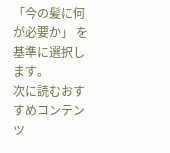「今の髪に何が必要か」 を基準に選択します。
次に読むおすすめコンテンツ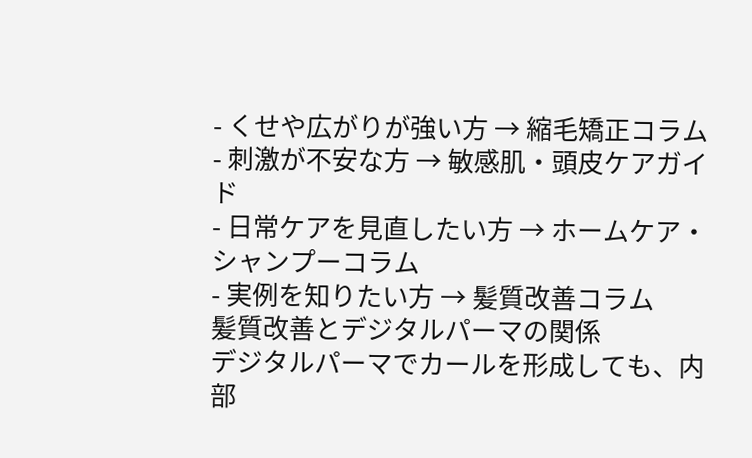- くせや広がりが強い方 → 縮毛矯正コラム
- 刺激が不安な方 → 敏感肌・頭皮ケアガイド
- 日常ケアを見直したい方 → ホームケア・シャンプーコラム
- 実例を知りたい方 → 髪質改善コラム
髪質改善とデジタルパーマの関係
デジタルパーマでカールを形成しても、内部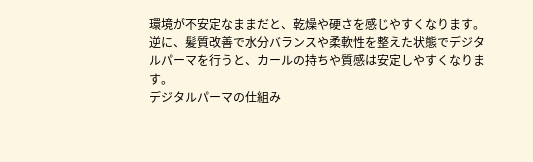環境が不安定なままだと、乾燥や硬さを感じやすくなります。逆に、髪質改善で水分バランスや柔軟性を整えた状態でデジタルパーマを行うと、カールの持ちや質感は安定しやすくなります。
デジタルパーマの仕組み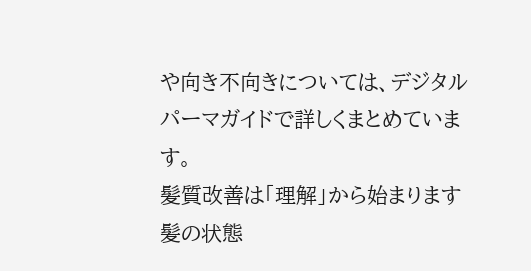や向き不向きについては、デジタルパーマガイドで詳しくまとめています。
髪質改善は「理解」から始まります
髪の状態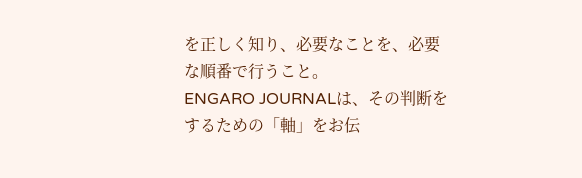を正しく知り、必要なことを、必要な順番で行うこと。
ENGARO JOURNALは、その判断をするための「軸」をお伝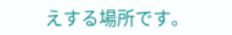えする場所です。